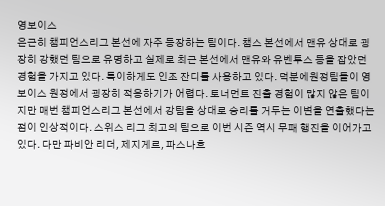영보이스
은근히 챔피언스리그 본선에 자주 등장하는 팀이다. 챔스 본선에서 맨유 상대로 굉장히 강했던 팀으로 유명하고 실제로 최근 본선에서 맨유와 유벤투스 등을 잡았던 경험을 가지고 있다. 특이하게도 인조 잔디를 사용하고 있다. 덕분에원정팀들이 영보이스 원정에서 굉장히 적응하기가 어렵다. 토너먼트 진출 경험이 많지 않은 팀이지만 매번 챔피언스리그 본선에서 강팀을 상대로 승리를 거두는 이변을 연출했다는 점이 인상적이다. 스위스 리그 최고의 팀으로 이번 시즌 역시 무패 행진을 이어가고 있다. 다만 파비안 리더, 제지게르, 파스나흐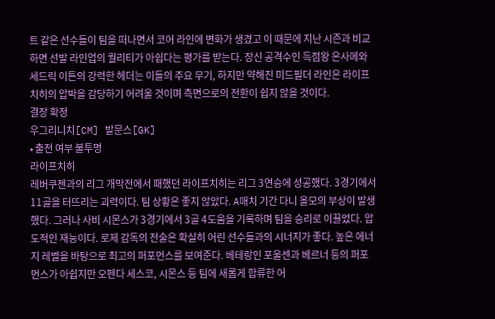트 같은 선수들이 팀을 떠나면서 코어 라인에 변화가 생겼고 이 때문에 지난 시즌과 비교하면 선발 라인업의 퀄리티가 아쉽다는 평가를 받는다. 장신 공격수인 득점왕 은사메와 세드릭 이튼의 강력한 헤더는 이들의 주요 무기, 하지만 약해진 미드필더 라인은 라이프치히의 압박을 감당하기 어려울 것이며 측면으로의 전환이 쉽지 않을 것이다.
결장 확정
우그리니치[CM] 발문스[GK]
• 출전 여부 불투명
라이프치히
레버쿠젠과의 리그 개막전에서 패했던 라이프치히는 리그 3연승에 성공했다. 3경기에서 11골을 터뜨리는 괴력이다. 팀 상황은 좋지 않았다. A매치 기간 다니 올모의 부상이 발생했다. 그러나 사비 시몬스가 3경기에서 3골 4도움을 기록하며 팀을 승리로 이끌었다. 압도적인 재능이다. 로제 감독의 전술은 확실히 어린 선수들과의 시너지가 좋다. 높은 에너지 레벨을 바탕으로 최고의 퍼포먼스를 보여준다. 베테랑인 포울센과 베르너 등의 퍼포먼스가 아쉽지만 오펜다 세스코, 시몬스 등 팀에 새롭게 합류한 어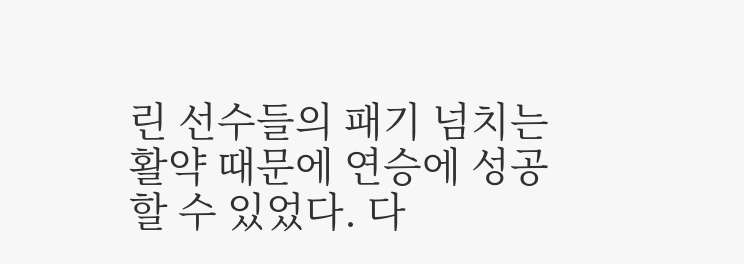린 선수들의 패기 넘치는 활약 때문에 연승에 성공할 수 있었다. 다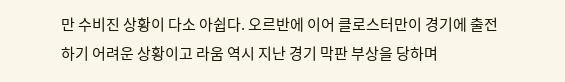만 수비진 상황이 다소 아쉽다. 오르반에 이어 클로스터만이 경기에 출전하기 어려운 상황이고 라움 역시 지난 경기 막판 부상을 당하며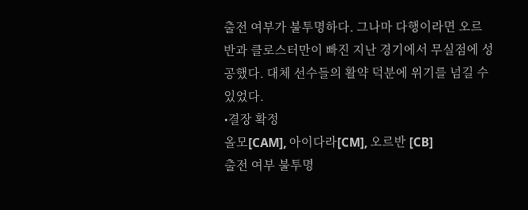출전 여부가 불투명하다. 그나마 다행이라면 오르반과 클로스터만이 빠진 지난 경기에서 무실점에 성공했다. 대체 선수들의 활약 덕분에 위기를 넘길 수 있었다.
•결장 확정
올모[CAM], 아이다라[CM], 오르반 [CB]
출전 여부 불투명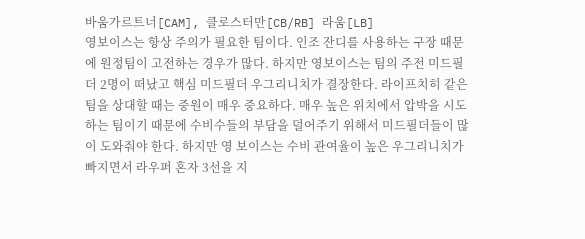바움가르트너[CAM], 클로스터만[CB/RB] 라움[LB]
영보이스는 항상 주의가 필요한 팀이다. 인조 잔디를 사용하는 구장 때문에 원정팀이 고전하는 경우가 많다. 하지만 영보이스는 팀의 주전 미드필더 2명이 떠났고 핵심 미드필더 우그리니치가 결장한다. 라이프치히 같은 팀을 상대할 때는 중원이 매우 중요하다. 매우 높은 위치에서 압박을 시도하는 팀이기 때문에 수비수들의 부담을 덜어주기 위해서 미드필더들이 많이 도와줘야 한다. 하지만 영 보이스는 수비 관여율이 높은 우그리니치가 빠지면서 라우퍼 혼자 3선을 지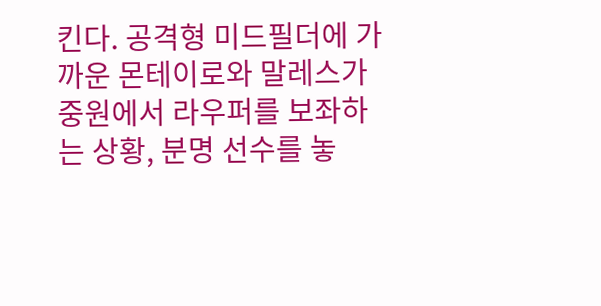킨다. 공격형 미드필더에 가까운 몬테이로와 말레스가 중원에서 라우퍼를 보좌하는 상황, 분명 선수를 놓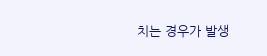치는 경우가 발생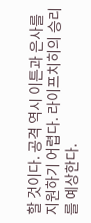할 것이다. 공격 역시 이튼과 은사를지원하기 어렵다. 라이프치히의 승리를 예상한다.